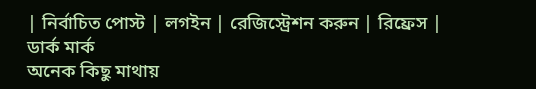| নির্বাচিত পোস্ট | লগইন | রেজিস্ট্রেশন করুন | রিফ্রেস |
ডার্ক মার্ক
অনেক কিছু মাথায়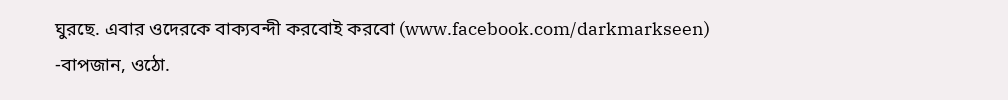ঘুরছে. এবার ওদেরকে বাক্যবন্দী করবোই করবো (www.facebook.com/darkmarkseen)
-বাপজান, ওঠো.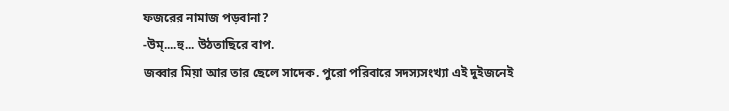ফজরের নামাজ পড়বানা?
-উম্....হু... উঠতাছিরে বাপ.
জব্বার মিয়া আর তার ছেলে সাদেক. পুরো পরিবারে সদস্যসংখ্যা এই দুইজনেই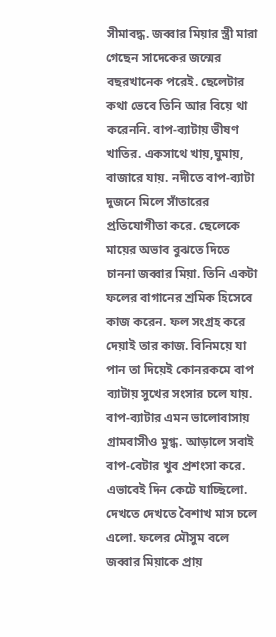সীমাবদ্ধ. জব্বার মিয়ার স্ত্রী মারা গেছেন সাদেকের জন্মের বছরখানেক পরেই. ছেলেটার কথা ভেবে তিনি আর বিয়ে থা করেননি. বাপ-ব্যাটায় ভীষণ খাতির. একসাথে খায়,ঘুমায়, বাজারে যায়. নদীতে বাপ-ব্যাটা দুজনে মিলে সাঁতারের প্রতিযোগীতা করে. ছেলেকে মায়ের অভাব বুঝতে দিতে চাননা জব্বার মিয়া. তিনি একটা ফলের বাগানের শ্রমিক হিসেবে কাজ করেন. ফল সংগ্রহ করে দেয়াই তার কাজ. বিনিময়ে যা পান তা দিয়েই কোনরকমে বাপ ব্যাটায় সুখের সংসার চলে যায়. বাপ-ব্যাটার এমন ভালোবাসায় গ্রামবাসীও মুগ্ধ. আড়ালে সবাই বাপ-বেটার খুব প্রশংসা করে. এভাবেই দিন কেটে যাচ্ছিলো. দেখতে দেখতে বৈশাখ মাস চলে এলো. ফলের মৌসুম বলে জব্বার মিয়াকে প্রায়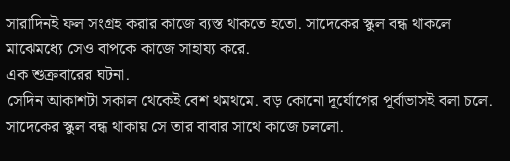সারাদিনই ফল সংগ্রহ করার কাজে ব্যস্ত থাকতে হতো. সাদেকের স্কুল বন্ধ থাকলে মাঝেমধ্যে সেও বাপকে কাজে সাহায্য করে.
এক শুক্রবারের ঘটনা.
সেদিন আকাশটা সকাল থেকেই বেশ থমথমে. বড় কোনো দূর্যোগের পূর্বাভাসই বলা চলে. সাদেকের স্কুল বন্ধ থাকায় সে তার বাবার সাথে কাজে চললো.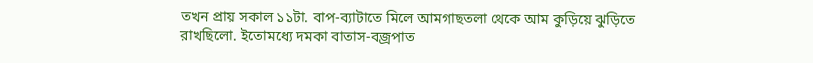তখন প্রায় সকাল ১১টা. বাপ-ব্যাটাতে মিলে আমগাছতলা থেকে আম কুড়িয়ে ঝুড়িতে রাখছিলো. ইতোমধ্যে দমকা বাতাস-বজ্রপাত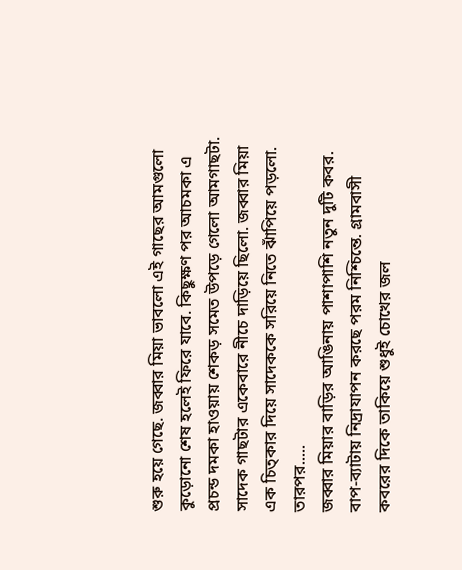শুরু হয়ে গেছে. জব্বার মিয়া ভাবলো এই গাছের আমগুলো কুড়োনো শেষ হলেই ফিরে যাবে. কিছুক্ষণ পর আচমকা এ প্রচন্ড দমকা হাওয়ায় শেকড় সমেত উপড়ে গেলো আমগাছটা. সাদেক গাছটার একেবারে নীচে দাড়িয়ে ছিলো. জব্বার মিয়া এক চিত্কার দিয়ে সাদেককে সরিয়ে নিতে ঝাঁপিয়ে পড়লো. তারপর.....
জব্বার মিয়ার বাড়ির আঙিনায় পাশাপাশি নতুন দুটি কবর. বাপ-ব্যাটায় নিদ্রাযাপন করছে পরম নিশ্চিন্তে. গ্রামবাসী কবরের দিকে তাকিয়ে শুধুই চোখের জল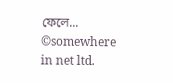ফেলে...
©somewhere in net ltd.